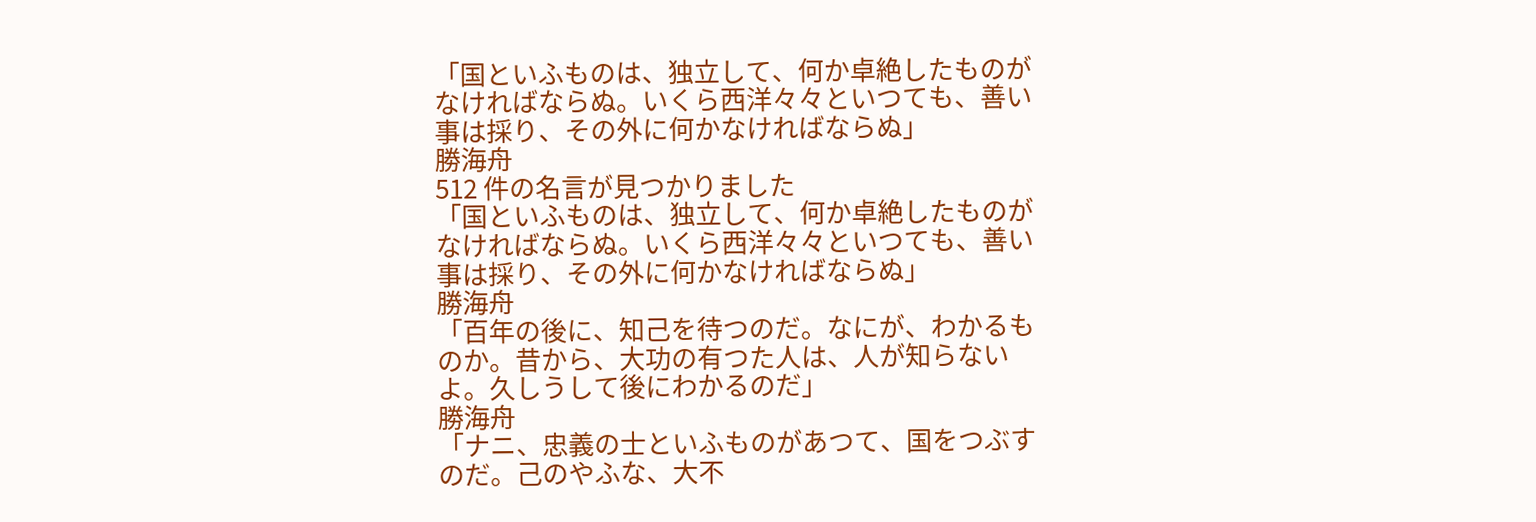「国といふものは、独立して、何か卓絶したものがなければならぬ。いくら西洋々々といつても、善い事は採り、その外に何かなければならぬ」
勝海舟
512 件の名言が見つかりました
「国といふものは、独立して、何か卓絶したものがなければならぬ。いくら西洋々々といつても、善い事は採り、その外に何かなければならぬ」
勝海舟
「百年の後に、知己を待つのだ。なにが、わかるものか。昔から、大功の有つた人は、人が知らないよ。久しうして後にわかるのだ」
勝海舟
「ナニ、忠義の士といふものがあつて、国をつぶすのだ。己のやふな、大不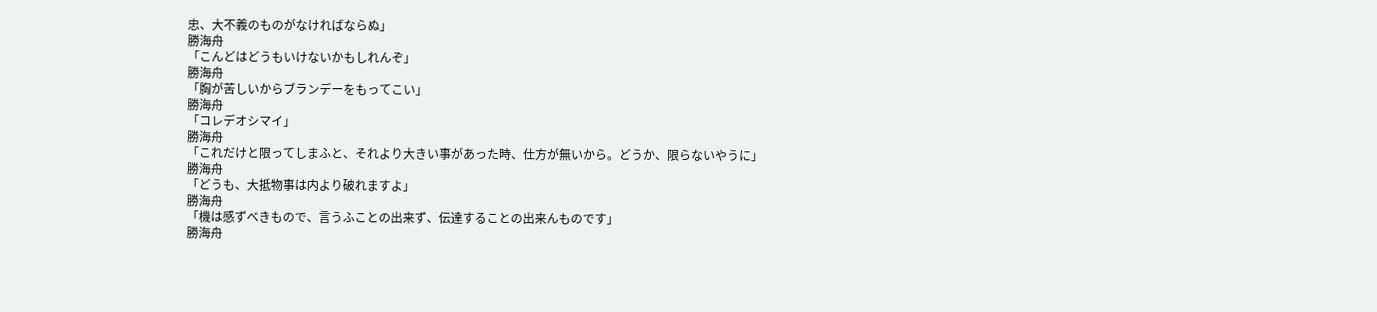忠、大不義のものがなければならぬ」
勝海舟
「こんどはどうもいけないかもしれんぞ」
勝海舟
「胸が苦しいからブランデーをもってこい」
勝海舟
「コレデオシマイ」
勝海舟
「これだけと限ってしまふと、それより大きい事があった時、仕方が無いから。どうか、限らないやうに」
勝海舟
「どうも、大抵物事は内より破れますよ」
勝海舟
「機は感ずべきもので、言うふことの出来ず、伝達することの出来んものです」
勝海舟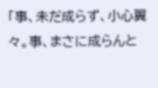「事、未だ成らず、小心翼々。事、まさに成らんと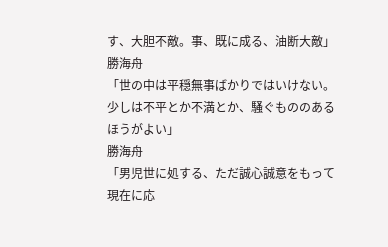す、大胆不敵。事、既に成る、油断大敵」
勝海舟
「世の中は平穏無事ばかりではいけない。少しは不平とか不満とか、騒ぐもののあるほうがよい」
勝海舟
「男児世に処する、ただ誠心誠意をもって現在に応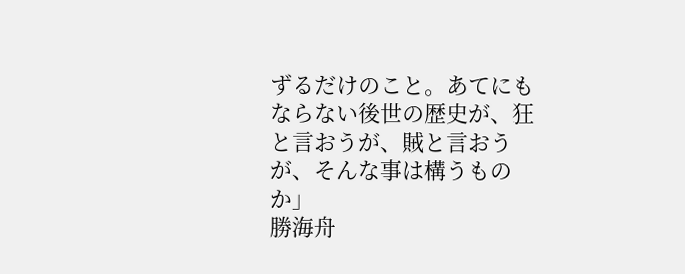ずるだけのこと。あてにもならない後世の歴史が、狂と言おうが、賊と言おうが、そんな事は構うものか」
勝海舟